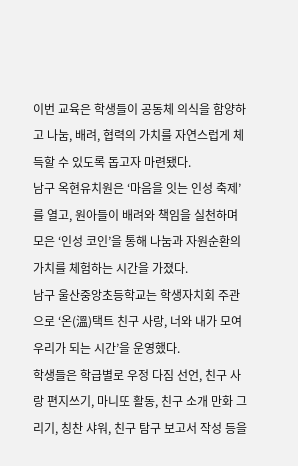이번 교육은 학생들이 공동체 의식을 함양하고 나눔, 배려, 협력의 가치를 자연스럽게 체득할 수 있도록 돕고자 마련됐다.
남구 옥현유치원은 ‘마음을 잇는 인성 축제’를 열고, 원아들이 배려와 책임을 실천하며 모은 ‘인성 코인’을 통해 나눔과 자원순환의 가치를 체험하는 시간을 가졌다.
남구 울산중앙초등학교는 학생자치회 주관으로 ‘온(溫)택트 친구 사랑, 너와 내가 모여 우리가 되는 시간’을 운영했다.
학생들은 학급별로 우정 다짐 선언, 친구 사랑 편지쓰기, 마니또 활동, 친구 소개 만화 그리기, 칭찬 샤워, 친구 탐구 보고서 작성 등을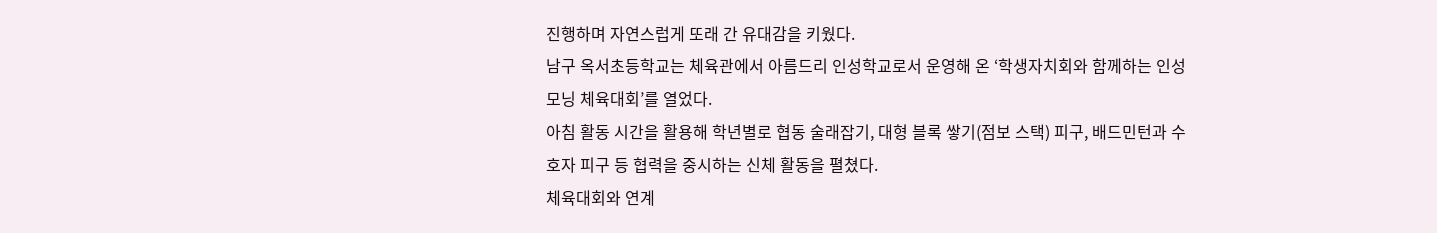진행하며 자연스럽게 또래 간 유대감을 키웠다.
남구 옥서초등학교는 체육관에서 아름드리 인성학교로서 운영해 온 ‘학생자치회와 함께하는 인성 모닝 체육대회’를 열었다.
아침 활동 시간을 활용해 학년별로 협동 술래잡기, 대형 블록 쌓기(점보 스택) 피구, 배드민턴과 수호자 피구 등 협력을 중시하는 신체 활동을 펼쳤다.
체육대회와 연계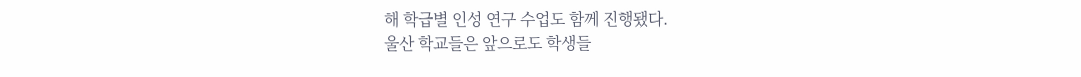해 학급별 인성 연구 수업도 함께 진행됐다.
울산 학교들은 앞으로도 학생들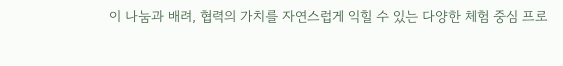이 나눔과 배려, 협력의 가치를 자연스럽게 익힐 수 있는 다양한 체험 중심 프로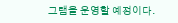그램을 운영할 예정이다.